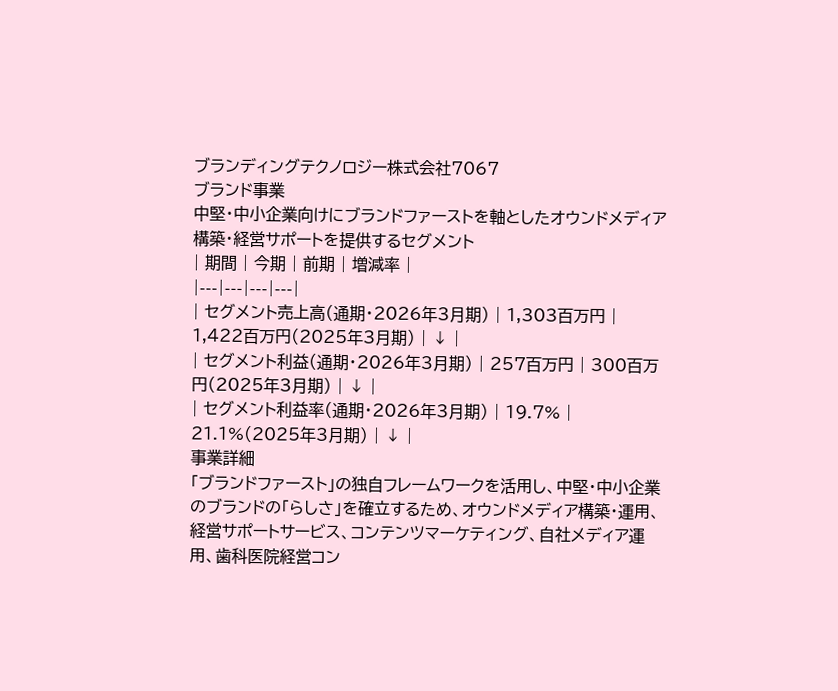ブランディングテクノロジー株式会社7067
ブランド事業
中堅・中小企業向けにブランドファーストを軸としたオウンドメディア構築・経営サポートを提供するセグメント
| 期間 | 今期 | 前期 | 増減率 |
|---|---|---|---|
| セグメント売上高(通期・2026年3月期) | 1,303百万円 | 1,422百万円(2025年3月期) | ↓ |
| セグメント利益(通期・2026年3月期) | 257百万円 | 300百万円(2025年3月期) | ↓ |
| セグメント利益率(通期・2026年3月期) | 19.7% | 21.1%(2025年3月期) | ↓ |
事業詳細
「ブランドファースト」の独自フレームワークを活用し、中堅・中小企業のブランドの「らしさ」を確立するため、オウンドメディア構築・運用、経営サポートサービス、コンテンツマーケティング、自社メディア運用、歯科医院経営コン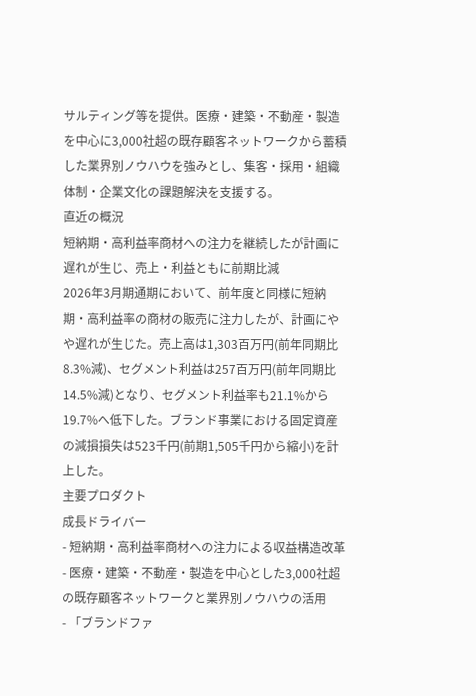サルティング等を提供。医療・建築・不動産・製造を中心に3,000社超の既存顧客ネットワークから蓄積した業界別ノウハウを強みとし、集客・採用・組織体制・企業文化の課題解決を支援する。
直近の概況
短納期・高利益率商材への注力を継続したが計画に遅れが生じ、売上・利益ともに前期比減
2026年3月期通期において、前年度と同様に短納期・高利益率の商材の販売に注力したが、計画にやや遅れが生じた。売上高は1,303百万円(前年同期比8.3%減)、セグメント利益は257百万円(前年同期比14.5%減)となり、セグメント利益率も21.1%から19.7%へ低下した。ブランド事業における固定資産の減損損失は523千円(前期1,505千円から縮小)を計上した。
主要プロダクト
成長ドライバー
- 短納期・高利益率商材への注力による収益構造改革
- 医療・建築・不動産・製造を中心とした3,000社超の既存顧客ネットワークと業界別ノウハウの活用
- 「ブランドファ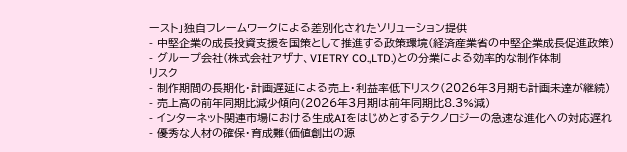ースト」独自フレームワークによる差別化されたソリューション提供
- 中堅企業の成長投資支援を国策として推進する政策環境(経済産業省の中堅企業成長促進政策)
- グループ会社(株式会社アザナ、VIETRY CO.,LTD.)との分業による効率的な制作体制
リスク
- 制作期間の長期化・計画遅延による売上・利益率低下リスク(2026年3月期も計画未達が継続)
- 売上高の前年同期比減少傾向(2026年3月期は前年同期比8.3%減)
- インターネット関連市場における生成AIをはじめとするテクノロジーの急速な進化への対応遅れ
- 優秀な人材の確保・育成難(価値創出の源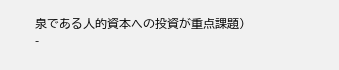泉である人的資本への投資が重点課題)
-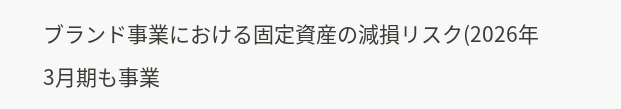ブランド事業における固定資産の減損リスク(2026年3月期も事業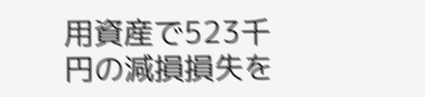用資産で523千円の減損損失を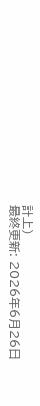計上)
最終更新: 2026年6月26日